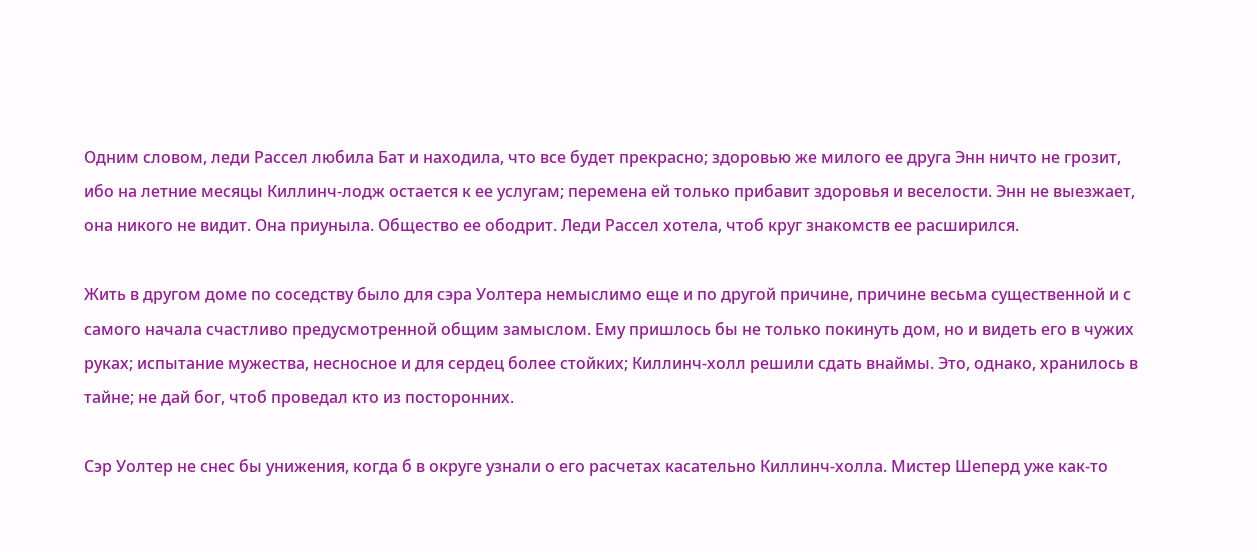Одним словом, леди Рассел любила Бат и находила, что все будет прекрасно; здоровью же милого ее друга Энн ничто не грозит, ибо на летние месяцы Киллинч-лодж остается к ее услугам; перемена ей только прибавит здоровья и веселости. Энн не выезжает, она никого не видит. Она приуныла. Общество ее ободрит. Леди Рассел хотела, чтоб круг знакомств ее расширился.

Жить в другом доме по соседству было для сэра Уолтера немыслимо еще и по другой причине, причине весьма существенной и с самого начала счастливо предусмотренной общим замыслом. Ему пришлось бы не только покинуть дом, но и видеть его в чужих руках; испытание мужества, несносное и для сердец более стойких; Киллинч-холл решили сдать внаймы. Это, однако, хранилось в тайне; не дай бог, чтоб проведал кто из посторонних.

Сэр Уолтер не снес бы унижения, когда б в округе узнали о его расчетах касательно Киллинч-холла. Мистер Шеперд уже как-то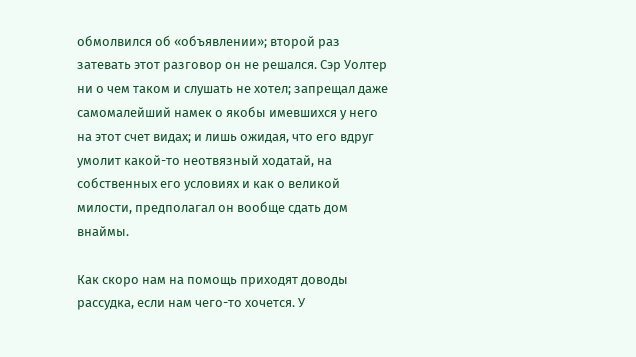обмолвился об «объявлении»; второй раз затевать этот разговор он не решался. Сэр Уолтер ни о чем таком и слушать не хотел; запрещал даже самомалейший намек о якобы имевшихся у него на этот счет видах; и лишь ожидая, что его вдруг умолит какой-то неотвязный ходатай, на собственных его условиях и как о великой милости, предполагал он вообще сдать дом внаймы.

Как скоро нам на помощь приходят доводы рассудка, если нам чего-то хочется. У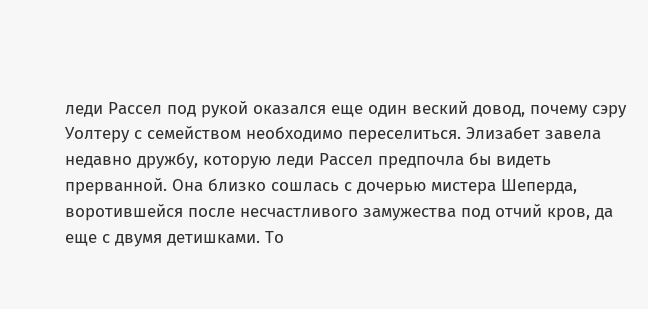леди Рассел под рукой оказался еще один веский довод, почему сэру Уолтеру с семейством необходимо переселиться. Элизабет завела недавно дружбу, которую леди Рассел предпочла бы видеть прерванной. Она близко сошлась с дочерью мистера Шеперда, воротившейся после несчастливого замужества под отчий кров, да еще с двумя детишками. То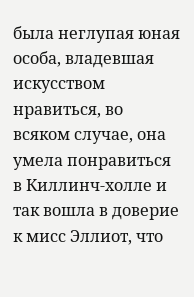была неглупая юная особа, владевшая искусством нравиться, во всяком случае, она умела понравиться в Киллинч-холле и так вошла в доверие к мисс Эллиот, что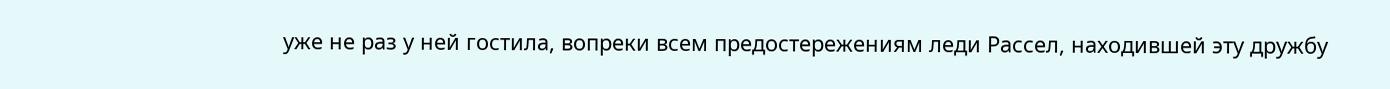уже не раз у ней гостила, вопреки всем предостережениям леди Рассел, находившей эту дружбу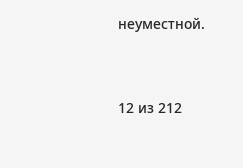неуместной.



12 из 212